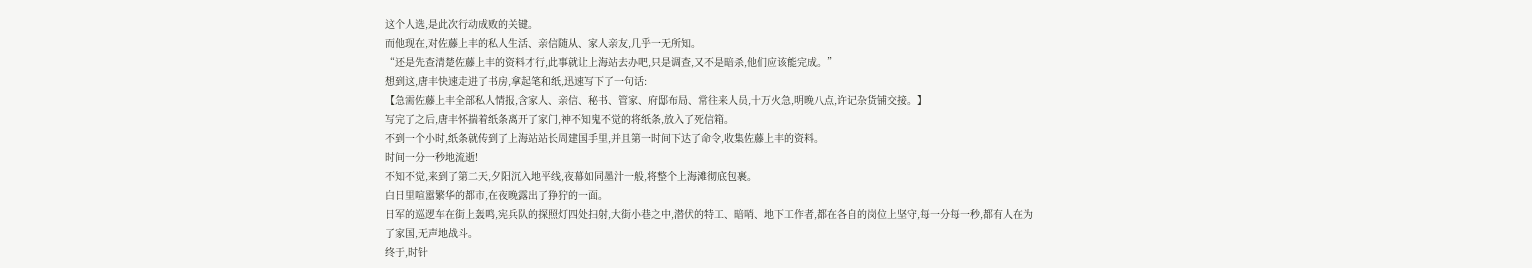这个人选,是此次行动成败的关键。
而他现在,对佐藤上丰的私人生活、亲信随从、家人亲友,几乎一无所知。
“还是先查清楚佐藤上丰的资料才行,此事就让上海站去办吧,只是调查,又不是暗杀,他们应该能完成。”
想到这,唐丰快速走进了书房,拿起笔和纸,迅速写下了一句话:
【急需佐藤上丰全部私人情报,含家人、亲信、秘书、管家、府邸布局、常往来人员,十万火急,明晚八点,许记杂货铺交接。】
写完了之后,唐丰怀揣着纸条离开了家门,神不知鬼不觉的将纸条,放入了死信箱。
不到一个小时,纸条就传到了上海站站长周建国手里,并且第一时间下达了命令,收集佐藤上丰的资料。
时间一分一秒地流逝!
不知不觉,来到了第二天,夕阳沉入地平线,夜幕如同墨汁一般,将整个上海滩彻底包裹。
白日里喧嚣繁华的都市,在夜晚露出了狰狞的一面。
日军的巡逻车在街上轰鸣,宪兵队的探照灯四处扫射,大街小巷之中,潜伏的特工、暗哨、地下工作者,都在各自的岗位上坚守,每一分每一秒,都有人在为了家国,无声地战斗。
终于,时针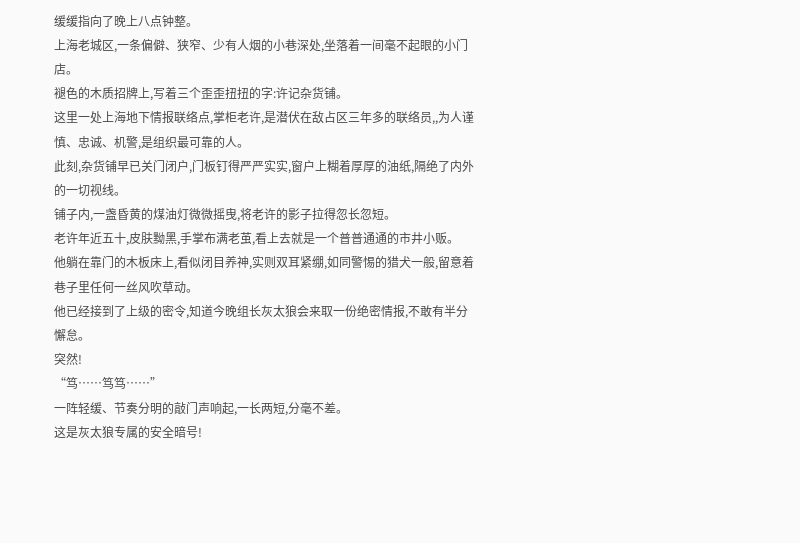缓缓指向了晚上八点钟整。
上海老城区,一条偏僻、狭窄、少有人烟的小巷深处,坐落着一间毫不起眼的小门店。
褪色的木质招牌上,写着三个歪歪扭扭的字:许记杂货铺。
这里一处上海地下情报联络点,掌柜老许,是潜伏在敌占区三年多的联络员,,为人谨慎、忠诚、机警,是组织最可靠的人。
此刻,杂货铺早已关门闭户,门板钉得严严实实,窗户上糊着厚厚的油纸,隔绝了内外的一切视线。
铺子内,一盏昏黄的煤油灯微微摇曳,将老许的影子拉得忽长忽短。
老许年近五十,皮肤黝黑,手掌布满老茧,看上去就是一个普普通通的市井小贩。
他躺在靠门的木板床上,看似闭目养神,实则双耳紧绷,如同警惕的猎犬一般,留意着巷子里任何一丝风吹草动。
他已经接到了上级的密令,知道今晚组长灰太狼会来取一份绝密情报,不敢有半分懈怠。
突然!
“笃……笃笃……”
一阵轻缓、节奏分明的敲门声响起,一长两短,分毫不差。
这是灰太狼专属的安全暗号!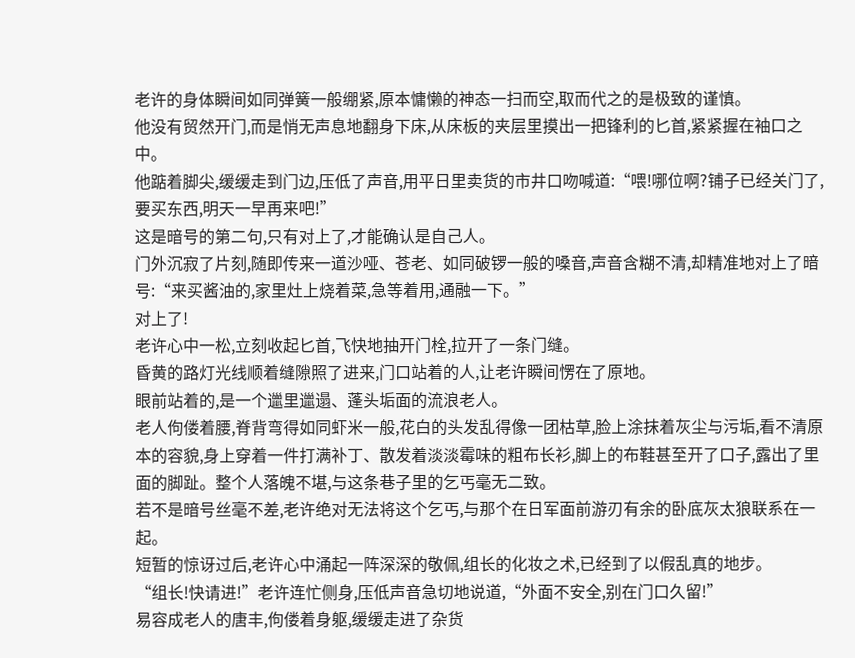老许的身体瞬间如同弹簧一般绷紧,原本慵懒的神态一扫而空,取而代之的是极致的谨慎。
他没有贸然开门,而是悄无声息地翻身下床,从床板的夹层里摸出一把锋利的匕首,紧紧握在袖口之中。
他踮着脚尖,缓缓走到门边,压低了声音,用平日里卖货的市井口吻喊道:“喂!哪位啊?铺子已经关门了,要买东西,明天一早再来吧!”
这是暗号的第二句,只有对上了,才能确认是自己人。
门外沉寂了片刻,随即传来一道沙哑、苍老、如同破锣一般的嗓音,声音含糊不清,却精准地对上了暗号:“来买酱油的,家里灶上烧着菜,急等着用,通融一下。”
对上了!
老许心中一松,立刻收起匕首,飞快地抽开门栓,拉开了一条门缝。
昏黄的路灯光线顺着缝隙照了进来,门口站着的人,让老许瞬间愣在了原地。
眼前站着的,是一个邋里邋遢、蓬头垢面的流浪老人。
老人佝偻着腰,脊背弯得如同虾米一般,花白的头发乱得像一团枯草,脸上涂抹着灰尘与污垢,看不清原本的容貌,身上穿着一件打满补丁、散发着淡淡霉味的粗布长衫,脚上的布鞋甚至开了口子,露出了里面的脚趾。整个人落魄不堪,与这条巷子里的乞丐毫无二致。
若不是暗号丝毫不差,老许绝对无法将这个乞丐,与那个在日军面前游刃有余的卧底灰太狼联系在一起。
短暂的惊讶过后,老许心中涌起一阵深深的敬佩,组长的化妆之术,已经到了以假乱真的地步。
“组长!快请进!”老许连忙侧身,压低声音急切地说道,“外面不安全,别在门口久留!”
易容成老人的唐丰,佝偻着身躯,缓缓走进了杂货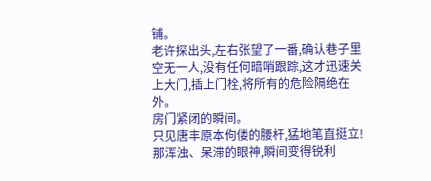铺。
老许探出头,左右张望了一番,确认巷子里空无一人,没有任何暗哨跟踪,这才迅速关上大门,插上门栓,将所有的危险隔绝在外。
房门紧闭的瞬间。
只见唐丰原本佝偻的腰杆,猛地笔直挺立!
那浑浊、呆滞的眼神,瞬间变得锐利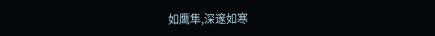如鹰隼,深邃如寒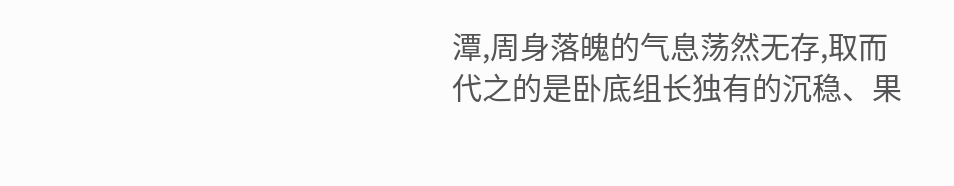潭,周身落魄的气息荡然无存,取而代之的是卧底组长独有的沉稳、果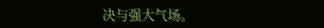决与强大气场。